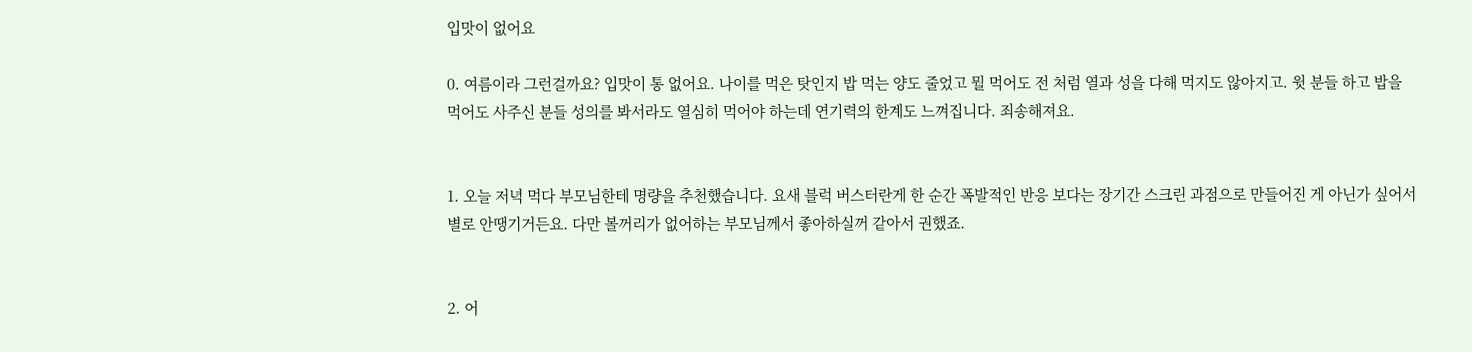입맛이 없어요

0. 여름이라 그런걸까요? 입맛이 통 없어요. 나이를 먹은 탓인지 밥 먹는 양도 줄었고 뭘 먹어도 전 처럼 열과 성을 다해 먹지도 않아지고. 윗 분들 하고 밥을 먹어도 사주신 분들 성의를 봐서라도 열심히 먹어야 하는데 연기력의 한계도 느껴집니다. 죄송해져요.


1. 오늘 저녁 먹다 부모님한테 명량을 추천했습니다. 요새 블럭 버스터란게 한 순간 폭발적인 반응 보다는 장기간 스크린 과점으로 만들어진 게 아닌가 싶어서 별로 안땡기거든요. 다만 볼꺼리가 없어하는 부모님께서 좋아하실꺼 같아서 권했죠.


2. 어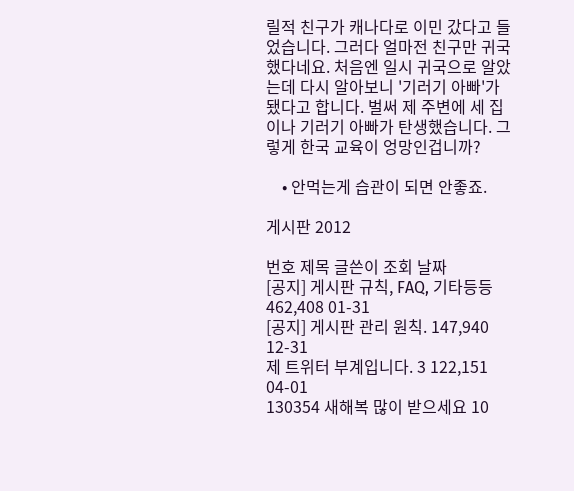릴적 친구가 캐나다로 이민 갔다고 들었습니다. 그러다 얼마전 친구만 귀국했다네요. 처음엔 일시 귀국으로 알았는데 다시 알아보니 '기러기 아빠'가 됐다고 합니다. 벌써 제 주변에 세 집이나 기러기 아빠가 탄생했습니다. 그렇게 한국 교육이 엉망인겁니까?

    • 안먹는게 습관이 되면 안좋죠.

게시판 2012

번호 제목 글쓴이 조회 날짜
[공지] 게시판 규칙, FAQ, 기타등등 462,408 01-31
[공지] 게시판 관리 원칙. 147,940 12-31
제 트위터 부계입니다. 3 122,151 04-01
130354 새해복 많이 받으세요 10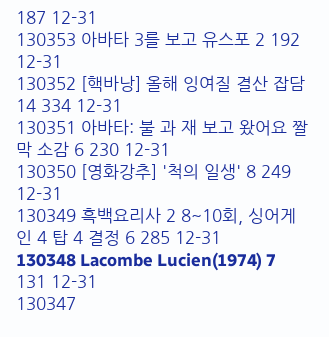187 12-31
130353 아바타 3를 보고 유스포 2 192 12-31
130352 [핵바낭] 올해 잉여질 결산 잡담 14 334 12-31
130351 아바타: 불 과 재 보고 왔어요 짤막 소감 6 230 12-31
130350 [영화강추] '척의 일생' 8 249 12-31
130349 흑백요리사 2 8~10회, 싱어게인 4 탑 4 결정 6 285 12-31
130348 Lacombe Lucien(1974) 7 131 12-31
130347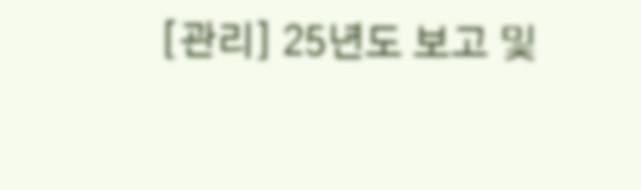[관리] 25년도 보고 및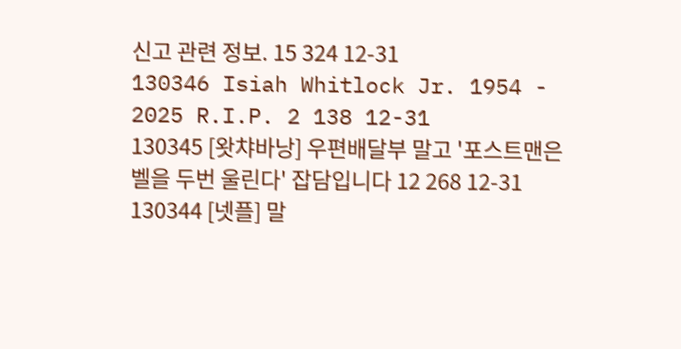신고 관련 정보. 15 324 12-31
130346 Isiah Whitlock Jr. 1954 - 2025 R.I.P. 2 138 12-31
130345 [왓챠바낭] 우편배달부 말고 '포스트맨은 벨을 두번 울린다' 잡담입니다 12 268 12-31
130344 [넷플] 말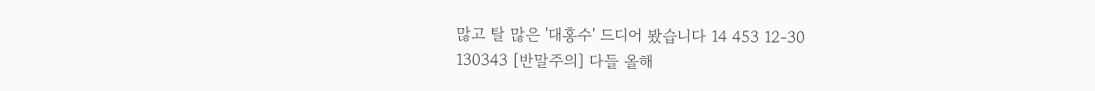많고 탈 많은 '대홍수' 드디어 봤습니다 14 453 12-30
130343 [반말주의] 다들 올해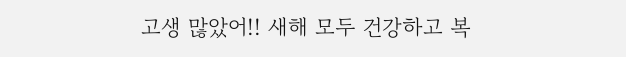고생 많았어!! 새해 모두 건강하고 복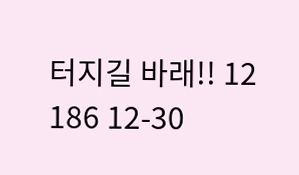터지길 바래!! 12 186 12-30